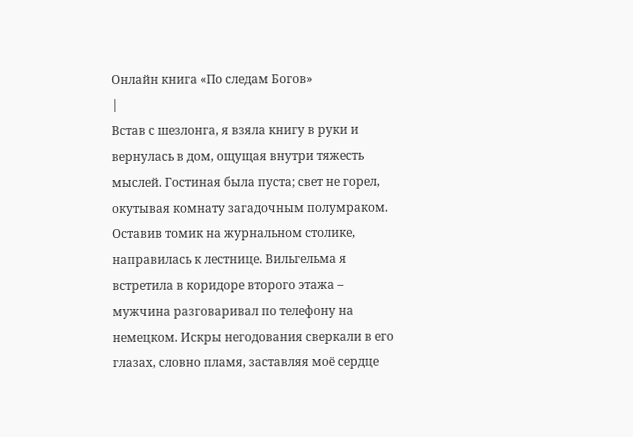Онлайн книга «По следам Богов»
|
Встав с шезлонга, я взяла книгу в руки и вернулась в дом, ощущая внутри тяжесть мыслей. Гостиная была пуста; свет не горел, окутывая комнату загадочным полумраком. Оставив томик на журнальном столике, направилась к лестнице. Вильгельма я встретила в коридоре второго этажа – мужчина разговаривал по телефону на немецком. Искры негодования сверкали в его глазах, словно пламя, заставляя моё сердце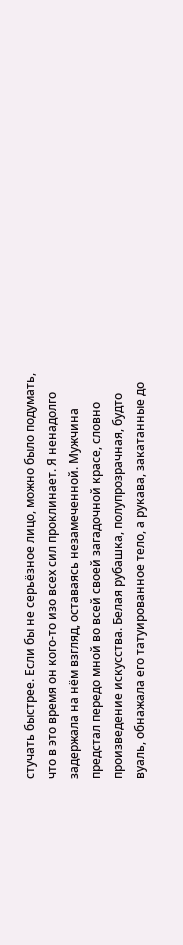стучать быстрее. Если бы не серьёзное лицо, можно было подумать, что в это время он кого-то изо всех сил проклинает. Я ненадолго задержала на нём взгляд, оставаясь незамеченной. Мужчина предстал передо мной во всей своей загадочной красе, словно произведение искусства. Белая рубашка, полупрозрачная, будто вуаль, обнажала его татуированное тело, а рукава, закатанные до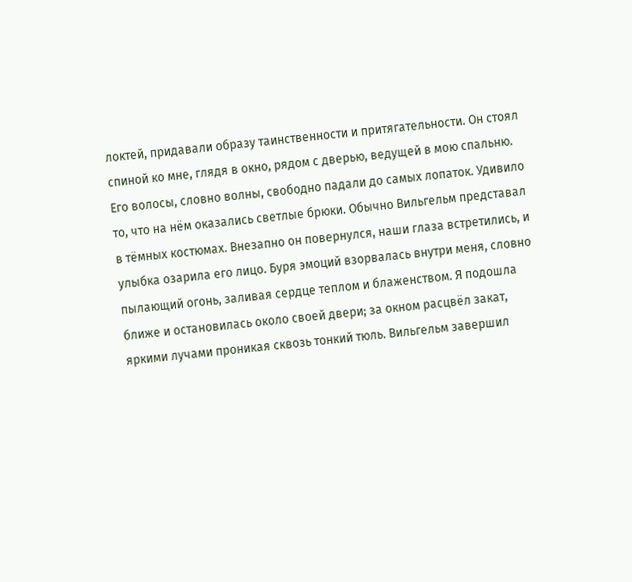локтей, придавали образу таинственности и притягательности. Он стоял спиной ко мне, глядя в окно, рядом с дверью, ведущей в мою спальню. Его волосы, словно волны, свободно падали до самых лопаток. Удивило то, что на нём оказались светлые брюки. Обычно Вильгельм представал в тёмных костюмах. Внезапно он повернулся, наши глаза встретились, и улыбка озарила его лицо. Буря эмоций взорвалась внутри меня, словно пылающий огонь, заливая сердце теплом и блаженством. Я подошла ближе и остановилась около своей двери; за окном расцвёл закат, яркими лучами проникая сквозь тонкий тюль. Вильгельм завершил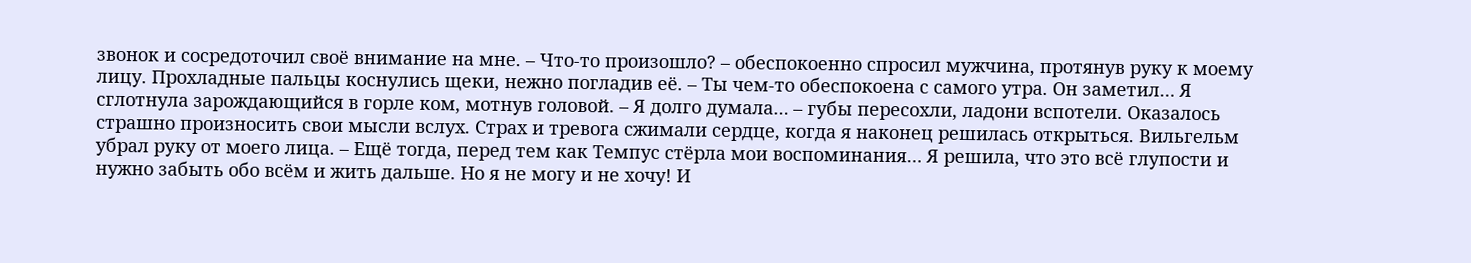звонок и сосредоточил своё внимание на мне. – Что-то произошло? – обеспокоенно спросил мужчина, протянув руку к моему лицу. Прохладные пальцы коснулись щеки, нежно погладив её. – Ты чем-то обеспокоена с самого утра. Он заметил… Я сглотнула зарождающийся в горле ком, мотнув головой. – Я долго думала… – губы пересохли, ладони вспотели. Оказалось страшно произносить свои мысли вслух. Страх и тревога сжимали сердце, когда я наконец решилась открыться. Вильгельм убрал руку от моего лица. – Ещё тогда, перед тем как Темпус стёрла мои воспоминания… Я решила, что это всё глупости и нужно забыть обо всём и жить дальше. Но я не могу и не хочу! И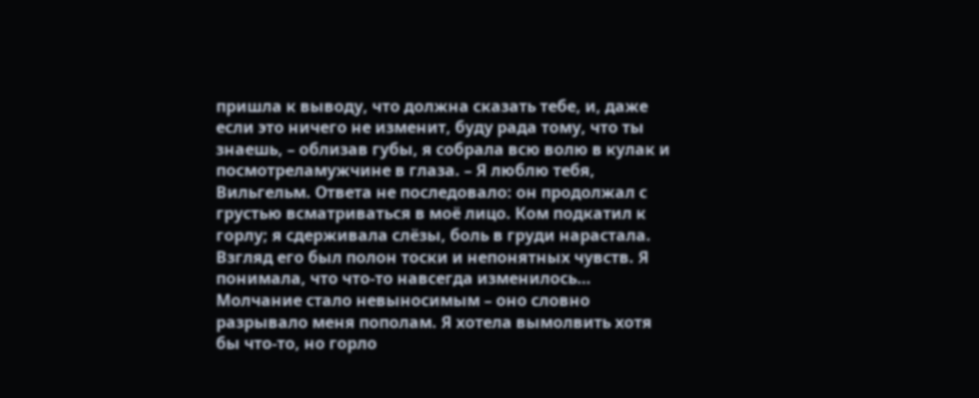пришла к выводу, что должна сказать тебе, и, даже если это ничего не изменит, буду рада тому, что ты знаешь, – облизав губы, я собрала всю волю в кулак и посмотреламужчине в глаза. – Я люблю тебя, Вильгельм. Ответа не последовало: он продолжал с грустью всматриваться в моё лицо. Ком подкатил к горлу; я сдерживала слёзы, боль в груди нарастала. Взгляд его был полон тоски и непонятных чувств. Я понимала, что что-то навсегда изменилось… Молчание стало невыносимым – оно словно разрывало меня пополам. Я хотела вымолвить хотя бы что-то, но горло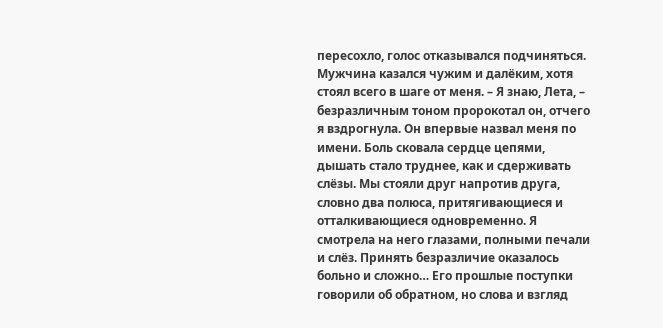пересохло, голос отказывался подчиняться. Мужчина казался чужим и далёким, хотя стоял всего в шаге от меня. – Я знаю, Лета, – безразличным тоном пророкотал он, отчего я вздрогнула. Он впервые назвал меня по имени. Боль сковала сердце цепями, дышать стало труднее, как и сдерживать слёзы. Мы стояли друг напротив друга, словно два полюса, притягивающиеся и отталкивающиеся одновременно. Я смотрела на него глазами, полными печали и слёз. Принять безразличие оказалось больно и сложно… Его прошлые поступки говорили об обратном, но слова и взгляд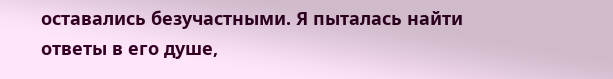оставались безучастными. Я пыталась найти ответы в его душе,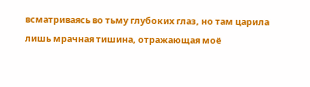всматриваясь во тьму глубоких глаз, но там царила лишь мрачная тишина, отражающая моё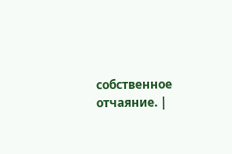собственное отчаяние. |